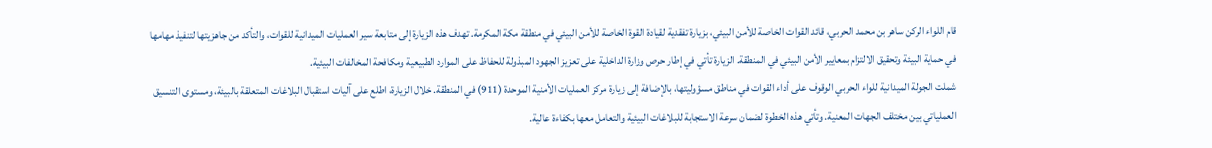قام اللواء الركن ساهر بن محمد الحربي، قائد القوات الخاصة للأمن البيئي، بزيارة تفقدية لقيادة القوة الخاصة للأمن البيئي في منطقة مكة المكرمة. تهدف هذه الزيارة إلى متابعة سير العمليات الميدانية للقوات، والتأكد من جاهزيتها لتنفيذ مهامها في حماية البيئة وتحقيق الالتزام بمعايير الأمن البيئي في المنطقة. الزيارة تأتي في إطار حرص وزارة الداخلية على تعزيز الجهود المبذولة للحفاظ على الموارد الطبيعية ومكافحة المخالفات البيئية.
شملت الجولة الميدانية للواء الحربي الوقوف على أداء القوات في مناطق مسؤوليتها، بالإضافة إلى زيارة مركز العمليات الأمنية الموحدة (911) في المنطقة. خلال الزيارة، اطلع على آليات استقبال البلاغات المتعلقة بالبيئة، ومستوى التنسيق العملياتي بين مختلف الجهات المعنية. وتأتي هذه الخطوة لضمان سرعة الاستجابة للبلاغات البيئية والتعامل معها بكفاءة عالية.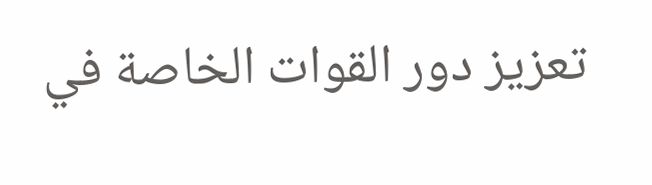تعزيز دور القوات الخاصة في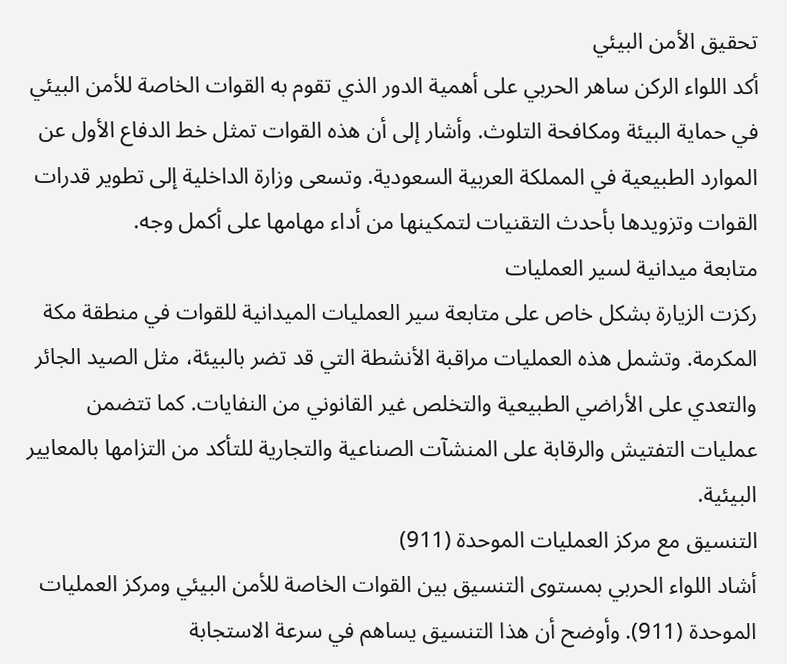تحقيق الأمن البيئي
أكد اللواء الركن ساهر الحربي على أهمية الدور الذي تقوم به القوات الخاصة للأمن البيئي في حماية البيئة ومكافحة التلوث. وأشار إلى أن هذه القوات تمثل خط الدفاع الأول عن الموارد الطبيعية في المملكة العربية السعودية. وتسعى وزارة الداخلية إلى تطوير قدرات القوات وتزويدها بأحدث التقنيات لتمكينها من أداء مهامها على أكمل وجه.
متابعة ميدانية لسير العمليات
ركزت الزيارة بشكل خاص على متابعة سير العمليات الميدانية للقوات في منطقة مكة المكرمة. وتشمل هذه العمليات مراقبة الأنشطة التي قد تضر بالبيئة، مثل الصيد الجائر والتعدي على الأراضي الطبيعية والتخلص غير القانوني من النفايات. كما تتضمن عمليات التفتيش والرقابة على المنشآت الصناعية والتجارية للتأكد من التزامها بالمعايير البيئية.
التنسيق مع مركز العمليات الموحدة (911)
أشاد اللواء الحربي بمستوى التنسيق بين القوات الخاصة للأمن البيئي ومركز العمليات الموحدة (911). وأوضح أن هذا التنسيق يساهم في سرعة الاستجابة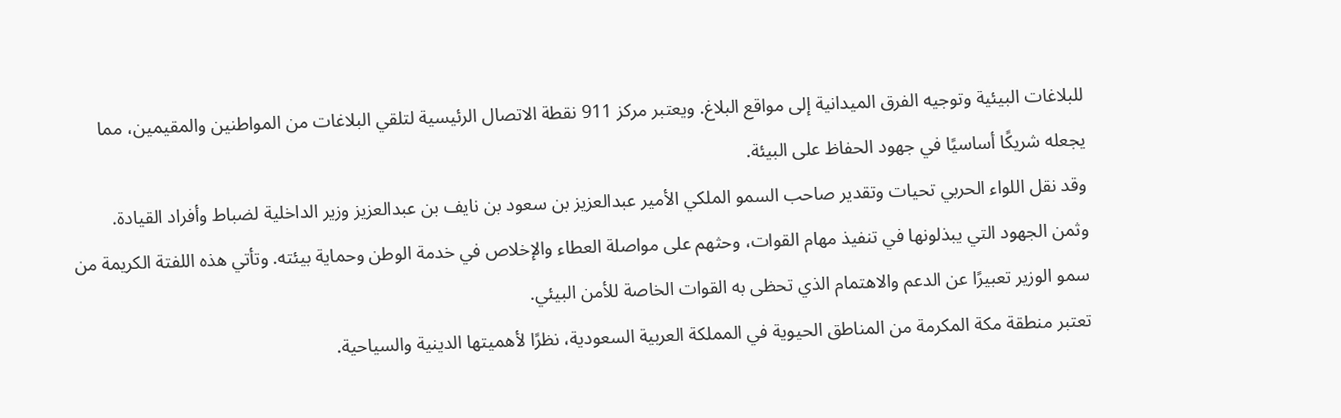للبلاغات البيئية وتوجيه الفرق الميدانية إلى مواقع البلاغ. ويعتبر مركز 911 نقطة الاتصال الرئيسية لتلقي البلاغات من المواطنين والمقيمين، مما يجعله شريكًا أساسيًا في جهود الحفاظ على البيئة.
وقد نقل اللواء الحربي تحيات وتقدير صاحب السمو الملكي الأمير عبدالعزيز بن سعود بن نايف بن عبدالعزيز وزير الداخلية لضباط وأفراد القيادة. وثمن الجهود التي يبذلونها في تنفيذ مهام القوات، وحثهم على مواصلة العطاء والإخلاص في خدمة الوطن وحماية بيئته. وتأتي هذه اللفتة الكريمة من سمو الوزير تعبيرًا عن الدعم والاهتمام الذي تحظى به القوات الخاصة للأمن البيئي.
تعتبر منطقة مكة المكرمة من المناطق الحيوية في المملكة العربية السعودية، نظرًا لأهميتها الدينية والسياحية.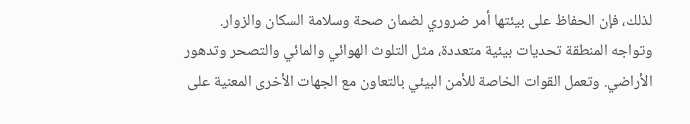لذلك، فإن الحفاظ على بيئتها أمر ضروري لضمان صحة وسلامة السكان والزوار. وتواجه المنطقة تحديات بيئية متعددة، مثل التلوث الهوائي والمائي والتصحر وتدهور الأراضي. وتعمل القوات الخاصة للأمن البيئي بالتعاون مع الجهات الأخرى المعنية على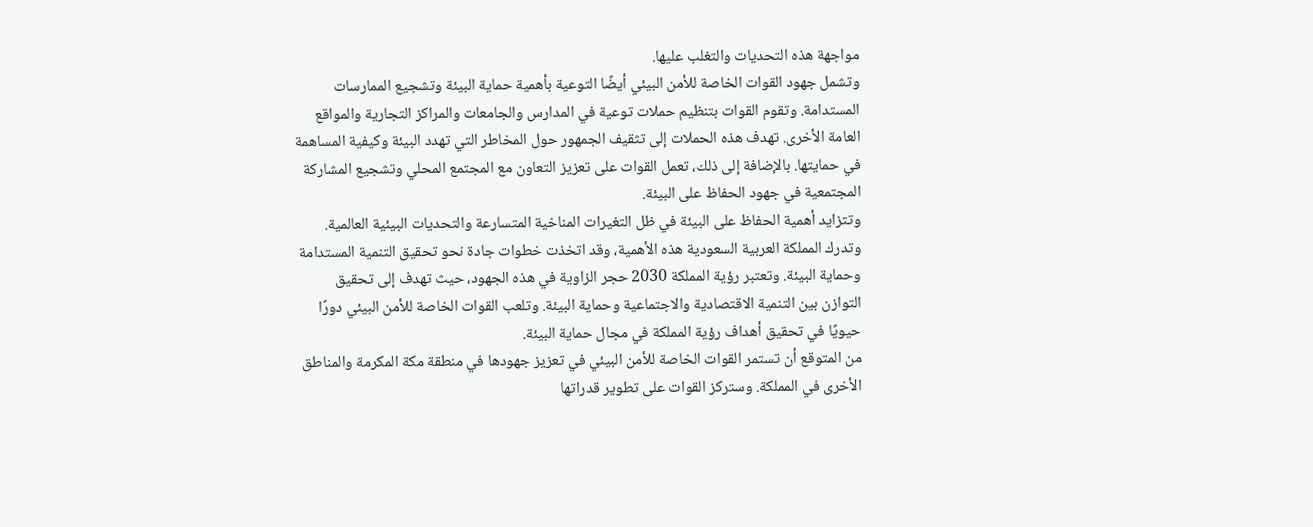مواجهة هذه التحديات والتغلب عليها.
وتشمل جهود القوات الخاصة للأمن البيئي أيضًا التوعية بأهمية حماية البيئة وتشجيع الممارسات المستدامة. وتقوم القوات بتنظيم حملات توعية في المدارس والجامعات والمراكز التجارية والمواقع العامة الأخرى. تهدف هذه الحملات إلى تثقيف الجمهور حول المخاطر التي تهدد البيئة وكيفية المساهمة في حمايتها. بالإضافة إلى ذلك، تعمل القوات على تعزيز التعاون مع المجتمع المحلي وتشجيع المشاركة المجتمعية في جهود الحفاظ على البيئة.
وتتزايد أهمية الحفاظ على البيئة في ظل التغيرات المناخية المتسارعة والتحديات البيئية العالمية. وتدرك المملكة العربية السعودية هذه الأهمية، وقد اتخذت خطوات جادة نحو تحقيق التنمية المستدامة وحماية البيئة. وتعتبر رؤية المملكة 2030 حجر الزاوية في هذه الجهود، حيث تهدف إلى تحقيق التوازن بين التنمية الاقتصادية والاجتماعية وحماية البيئة. وتلعب القوات الخاصة للأمن البيئي دورًا حيويًا في تحقيق أهداف رؤية المملكة في مجال حماية البيئة.
من المتوقع أن تستمر القوات الخاصة للأمن البيئي في تعزيز جهودها في منطقة مكة المكرمة والمناطق الأخرى في المملكة. وستركز القوات على تطوير قدراتها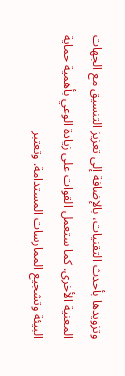وتزويدها بأحدث التقنيات، بالإضافة إلى تعزيز التنسيق مع الجهات المعنية الأخرى. كما ستعمل القوات على زيادة الوعي بأهمية حماية البيئة وتشجيع الممارسات المستدامة. وتعتبر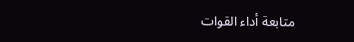متابعة أداء القوات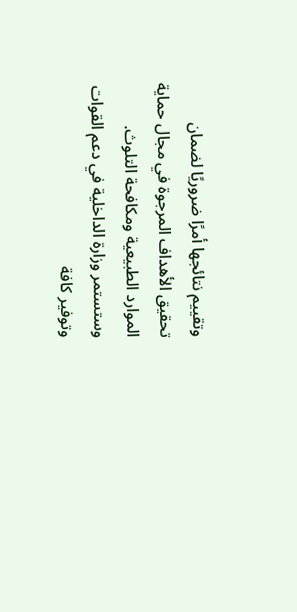وتقييم نتائجها أمرًا ضروريًا لضمان تحقيق الأهداف المرجوة في مجال حماية الموارد الطبيعية ومكافحة التلوث. وستستمر وزارة الداخلية في دعم القوات وتوفير كافة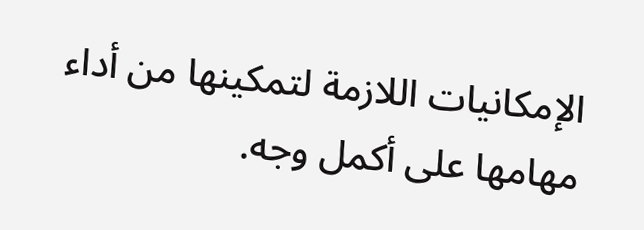الإمكانيات اللازمة لتمكينها من أداء مهامها على أكمل وجه.